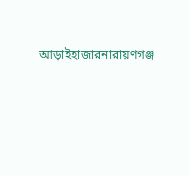আড়াইহাজারনারায়ণগঞ্জ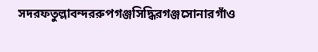সদরফতুল্লাবন্দররুপগঞ্জসিদ্ধিরগঞ্জসোনারগাঁও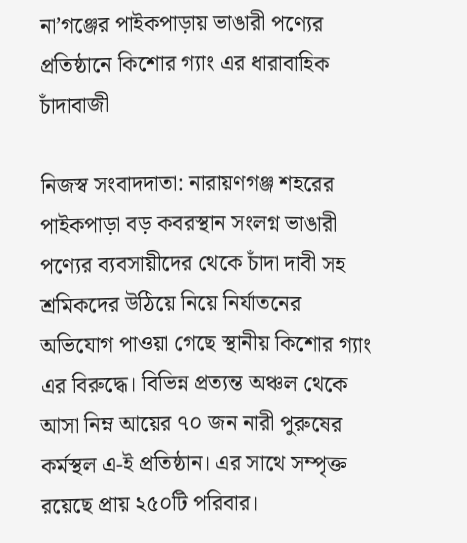না’গঞ্জের পাইকপাড়ায় ভাঙারী পণ্যের প্রতিষ্ঠানে কিশোর গ্যাং এর ধারাবাহিক চাঁদাবাজী

নিজস্ব সংবাদদাতা: নারায়ণগঞ্জ শহরের পাইকপাড়া বড় কবরস্থান সংলগ্ন ভাঙারী পণ্যের ব্যবসায়ীদের থেকে চাঁদা দাবী সহ শ্রমিকদের উঠিয়ে নিয়ে নির্যাতনের অভিযোগ পাওয়া গেছে স্থানীয় কিশোর গ্যাং এর বিরুদ্ধে। বিভিন্ন প্রত্যন্ত অঞ্চল থেকে আসা নিম্ন আয়ের ৭০ জন নারী পুরুষের কর্মস্থল এ-ই প্রতিষ্ঠান। এর সাথে সম্পৃক্ত রয়েছে প্রায় ২৫০টি পরিবার।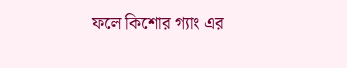ফলে কিশোর গ্যাং এর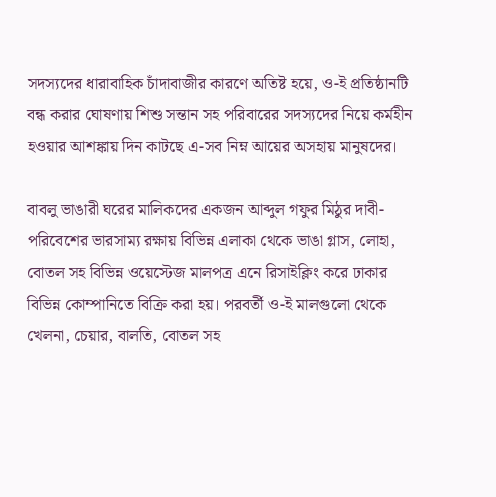সদস্যদের ধারাবাহিক চাঁদাবাজীর কারণে অতিষ্ট হয়ে, ও-ই প্রতিষ্ঠানটি বন্ধ করার ঘোষণায় শিশু সন্তান সহ পরিবারের সদস্যদের নিয়ে কর্মহীন হওয়ার আশঙ্কায় দিন কাটছে এ-সব নিম্ন আয়ের অসহায় মানুষদের।

বাবলু ভাঙারী ঘরের মালিকদের একজন আব্দুল গফুর মিঠুর দাবী- পরিবেশের ভারসাম্য রক্ষায় বিভিন্ন এলাকা থেকে ভাঙা গ্লাস, লোহা, বোতল সহ বিভিন্ন ওয়েস্টেজ মালপত্র এনে রিসাইক্লিং করে ঢাকার বিভিন্ন কোম্পানিতে বিক্রি করা হয়। পরবর্তী ও-ই মালগুলো থেকে খেলনা, চেয়ার, বালতি, বোতল সহ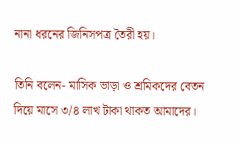নানা ধরনের জিনিসপত্র তৈরী হয়।

তিনি বলেন- মাসিক ভাড়া ও শ্রমিকদের বেতন দিয়ে মাসে ৩/৪ লাখ টাকা থাকত আমাদের।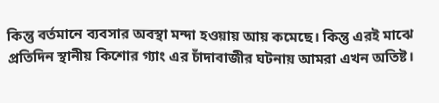কিন্তু বর্তমানে ব্যবসার অবস্থা মন্দা হওয়ায় আয় কমেছে। কিন্তু এরই মাঝে প্রতিদিন স্থানীয় কিশোর গ্যাং এর চাঁদাবাজীর ঘটনায় আমরা এখন অতিষ্ট।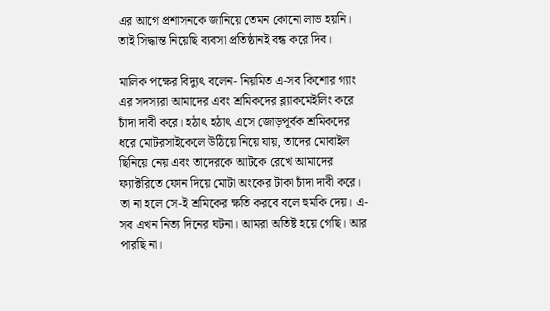এর আগে প্রশাসনকে জানিয়ে তেমন কোনো লাভ হয়নি। তাই সিদ্ধান্ত নিয়েছি ব্যবসা প্রতিষ্ঠানই বন্ধ করে দিব।

মালিক পক্ষের বিদ্যুৎ বলেন- নিয়মিত এ-সব কিশোর গ্যাং এর সদস্যরা আমাদের এবং শ্রমিকদের ব্ল্যাকমেইলিং করে চাঁদা দাবী করে। হঠাৎ হঠাৎ এসে জোড়পূর্বক শ্রমিকদের ধরে মোটরসাইকেলে উঠিয়ে নিয়ে যায়, তাদের মোবাইল ছিনিয়ে নেয় এবং তাদেরকে আটকে রেখে আমাদের ফ্যাক্টরিতে ফোন দিয়ে মোটা অংকের টাকা চাঁদা দাবী করে। তা না হলে সে-ই শ্রমিকের ক্ষতি করবে বলে হুমকি দেয়। এ-সব এখন নিত্য দিনের ঘটনা। আমরা অতিষ্ট হয়ে গেছি। আর পারছি না।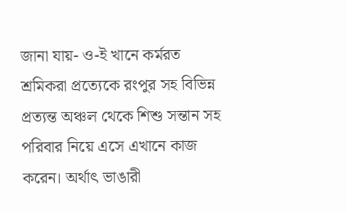জানা যায়- ও-ই খানে কর্মরত শ্রমিকরা প্রত্যেকে রংপুর সহ বিভিন্ন প্রত্যন্ত অঞ্চল থেকে শিশু সন্তান সহ পরিবার নিয়ে এসে এখানে কাজ করেন। অর্থাৎ ভাঙারী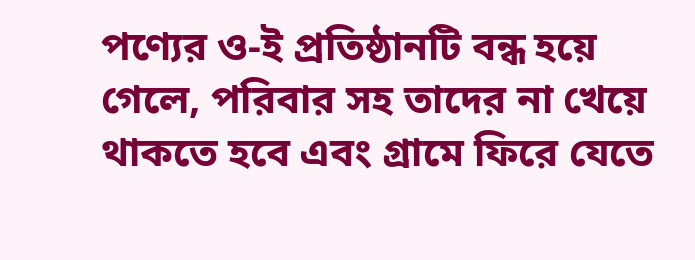পণ্যের ও-ই প্রতিষ্ঠানটি বন্ধ হয়ে গেলে, পরিবার সহ তাদের না খেয়ে থাকতে হবে এবং গ্রামে ফিরে যেতে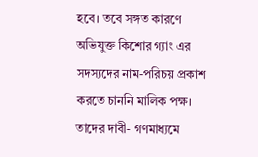হবে। তবে সঙ্গত কারণে অভিযুক্ত কিশোর গ্যাং এর সদস্যদের নাম-পরিচয় প্রকাশ করতে চাননি মালিক পক্ষ। তাদের দাবী- গণমাধ্যমে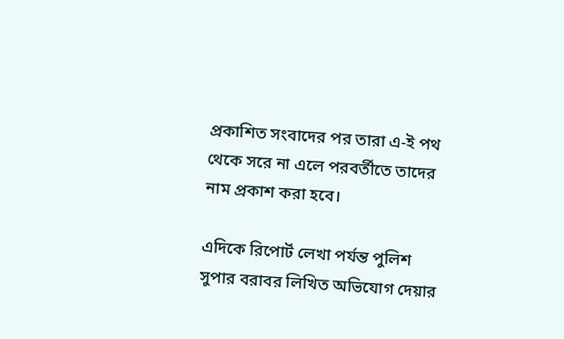প্রকাশিত সংবাদের পর তারা এ-ই পথ থেকে সরে না এলে পরবর্তীতে তাদের নাম প্রকাশ করা হবে।

এদিকে রিপোর্ট লেখা পর্যন্ত পুলিশ সুপার বরাবর লিখিত অভিযোগ দেয়ার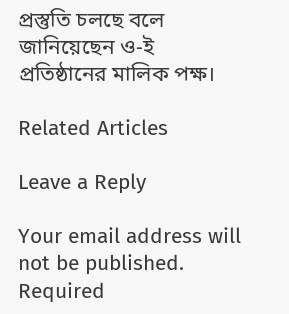প্রস্তুতি চলছে বলে জানিয়েছেন ও-ই প্রতিষ্ঠানের মালিক পক্ষ।

Related Articles

Leave a Reply

Your email address will not be published. Required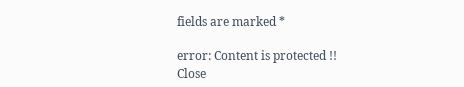fields are marked *

error: Content is protected !!
Close